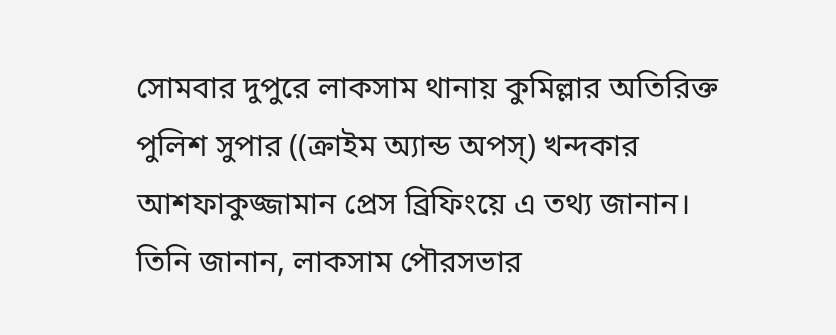সোমবার দুপুরে লাকসাম থানায় কুমিল্লার অতিরিক্ত পুলিশ সুপার ((ক্রাইম অ্যান্ড অপস্) খন্দকার আশফাকুজ্জামান প্রেস ব্রিফিংয়ে এ তথ্য জানান।
তিনি জানান, লাকসাম পৌরসভার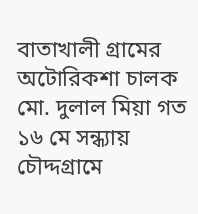বাতাখালী গ্রামের অটোরিকশা চালক মো. দুলাল মিয়া গত ১৬ মে সন্ধ্যায় চৌদ্দগ্রামে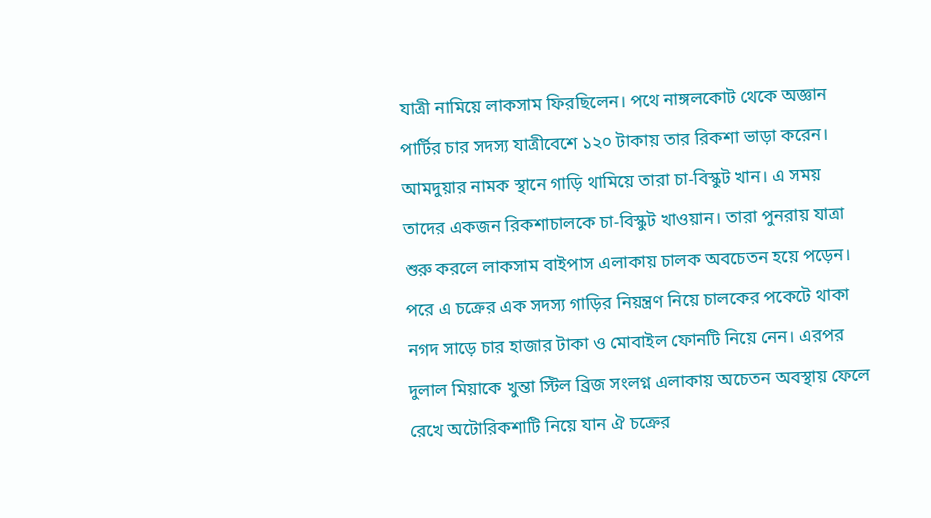যাত্রী নামিয়ে লাকসাম ফিরছিলেন। পথে নাঙ্গলকোট থেকে অজ্ঞান পার্টির চার সদস্য যাত্রীবেশে ১২০ টাকায় তার রিকশা ভাড়া করেন। আমদুয়ার নামক স্থানে গাড়ি থামিয়ে তারা চা-বিস্কুট খান। এ সময় তাদের একজন রিকশাচালকে চা-বিস্কুট খাওয়ান। তারা পুনরায় যাত্রা শুরু করলে লাকসাম বাইপাস এলাকায় চালক অবচেতন হয়ে পড়েন। পরে এ চক্রের এক সদস্য গাড়ির নিয়ন্ত্রণ নিয়ে চালকের পকেটে থাকা নগদ সাড়ে চার হাজার টাকা ও মোবাইল ফোনটি নিয়ে নেন। এরপর দুলাল মিয়াকে খুন্তা স্টিল ব্রিজ সংলগ্ন এলাকায় অচেতন অবস্থায় ফেলে রেখে অটোরিকশাটি নিয়ে যান ঐ চক্রের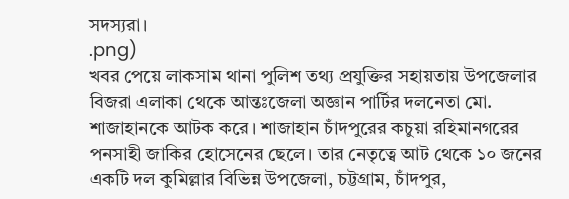সদস্যরা।
.png)
খবর পেয়ে লাকসাম থানা পুলিশ তথ্য প্রযুক্তির সহায়তায় উপজেলার বিজরা এলাকা থেকে আন্তঃজেলা অজ্ঞান পার্টির দলনেতা মো. শাজাহানকে আটক করে। শাজাহান চাঁদপুরের কচুয়া রহিমানগরের পনসাহী জাকির হোসেনের ছেলে। তার নেতৃত্বে আট থেকে ১০ জনের একটি দল কুমিল্লার বিভিন্ন উপজেলা, চট্টগ্রাম, চাঁদপুর,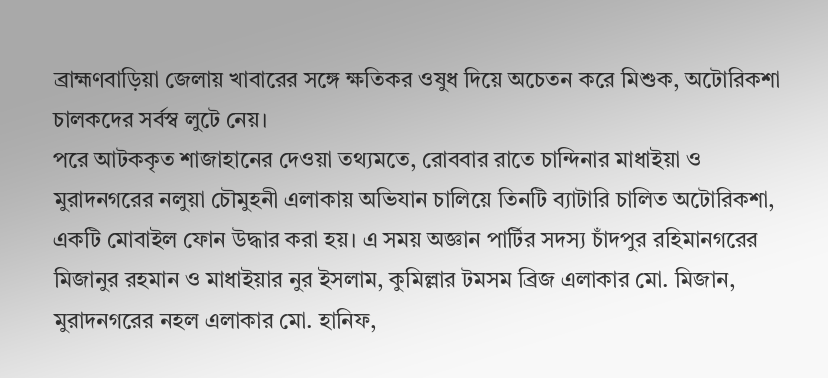ব্রাহ্মণবাড়িয়া জেলায় খাবারের সঙ্গে ক্ষতিকর ওষুধ দিয়ে অচেতন করে মিশুক, অটোরিকশা চালকদের সর্বস্ব লুটে নেয়।
পরে আটককৃত শাজাহানের দেওয়া তথ্যমতে, রোববার রাতে চান্দিনার মাধাইয়া ও মুরাদনগরের নলুয়া চৌমুহনী এলাকায় অভিযান চালিয়ে তিনটি ব্যাটারি চালিত অটোরিকশা, একটি মোবাইল ফোন উদ্ধার করা হয়। এ সময় অজ্ঞান পার্টির সদস্য চাঁদপুর রহিমানগরের মিজানুর রহমান ও মাধাইয়ার নুর ইসলাম, কুমিল্লার টমসম ব্রিজ এলাকার মো. মিজান, মুরাদনগরের নহল এলাকার মো. হানিফ,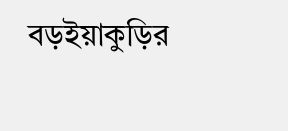বড়ইয়াকুড়ির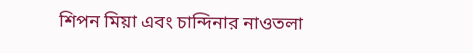শিপন মিয়া এবং চান্দিনার নাওতলা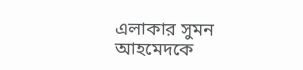এলাকার সুমন আহমেদকে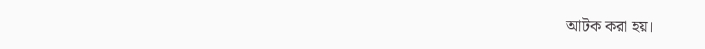আটক করা হয়।